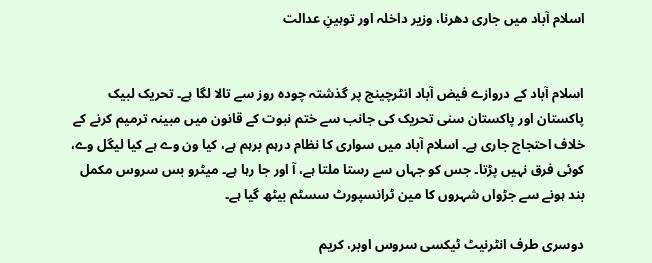اسلام آباد میں جاری دھرنا، وزیر داخلہ اور توہینِ عدالت


اسلام آباد کے دروازے فیض آباد انٹرچینج پر گذشتہ چودہ روز سے تالا لگا ہے۔ تحریک لبیک پاکستان اور پاکستان سنی تحریک کی جانب سے ختم نبوت کے قانون میں مبینہ ترمیم کرنے کے خلاف احتجاج جاری ہے۔ اسلام آباد میں سواری کا نظام درہم برہم ہے، کیا ون وے ہے کیا لیگل وے، کوئی فرق نہیں پڑتا۔ جس کو جہاں سے رستا ملتا ہے، آ اور جا رہا ہے۔ میٹرو بس سروس مکمل بند ہونے سے جڑواں شہروں کا مین ٹرانسپورٹ سسٹم بیٹھ گیا ہے۔

دوسری طرف انٹرنیٹ ٹیکسی سروس اوبر، کریم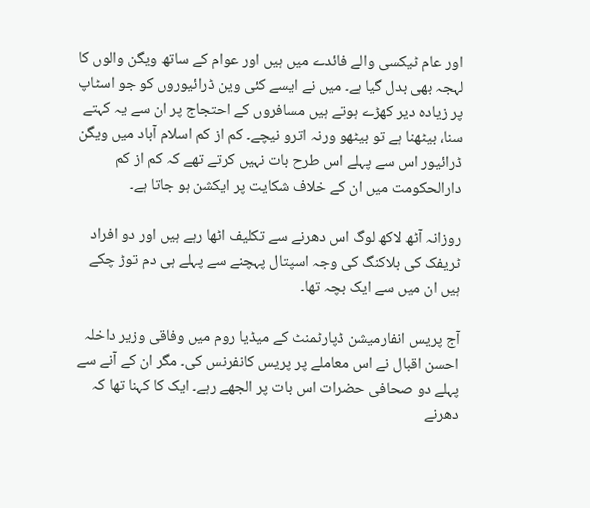اور عام ٹیکسی والے فائدے میں ہیں اور عوام کے ساتھ ویگن والوں کا لہجہ بھی بدل گیا ہے۔ میں نے ایسے کئی وین ڈرائیوروں کو جو اسٹاپ پر زیادہ دیر کھڑے ہوتے ہیں مسافروں کے احتجاج پر ان سے یہ کہتے سنا، بیٹھنا ہے تو بیٹھو ورنہ اترو نیچے۔ کم از کم اسلام آباد میں ویگن ڈرائیور اس سے پہلے اس طرح بات نہیں کرتے تھے کہ کم از کم دارالحکومت میں ان کے خلاف شکایت پر ایکشن ہو جاتا ہے۔

روزانہ آٹھ لاکھ لوگ اس دھرنے سے تکلیف اٹھا رہے ہیں اور دو افراد ٹریفک کی بلاکنگ کی وجہ اسپتال پہچنے سے پہلے ہی دم توڑ چکے ہیں ان میں سے ایک بچہ تھا۔

آج پریس انفارمیشن ڈپارٹمنٹ کے میڈیا روم میں وفاقی وزیر داخلہ احسن اقبال نے اس معاملے پر پریس کانفرنس کی۔ مگر ان کے آنے سے پہلے دو صحافی حضرات اس بات پر الجھے رہے۔ ایک کا کہنا تھا کہ دھرنے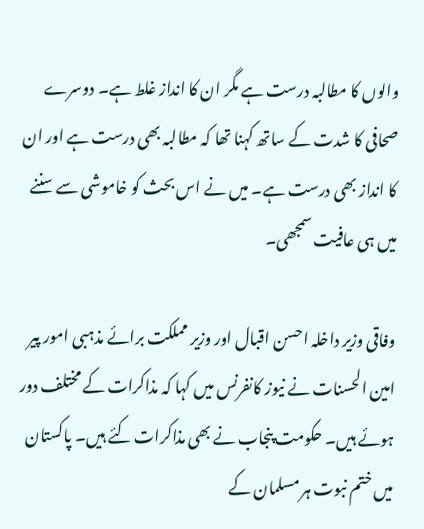والوں کا مطالبہ درست ہے مگر ان کا انداز غلط ہے۔ دوسرے صحافی کا شدت کے ساتھ کہنا تھا کہ مطالبہ بھی درست ہے اور ان کا انداز بھی درست ہے۔ میں نے اس بحث کو خاموشی سے سننے میں ہی عافیت سمجھی۔

وفاقی وزیر داخلہ احسن اقبال اور وزیر مملکت برائے مذہبی امور پیر امین الحسنات نے نیوز کانفرنس میں کہا کہ مذاکرات کے مختلف دور ہوئے ہیں۔ حکومت پنجاب نے بھی مذاکرات کئے ہیں۔ پاکستان میں ختم نبوت ہر مسلمان کے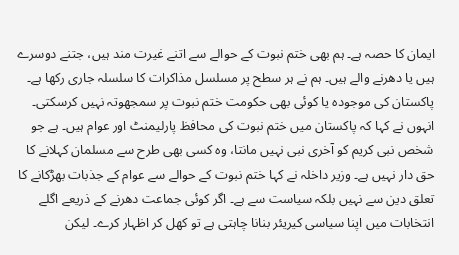ایمان کا حصہ ہے۔ ہم بھی ختم نبوت کے حوالے سے اتنے غیرت مند ہیں، جتنے دوسرے ہیں یا دھرنے والے ہیں۔ ہم نے ہر سطح پر مسلسل مذاکرات کا سلسلہ جاری رکھا ہے۔ پاکستان کی موجودہ یا کوئی بھی حکومت ختم نبوت پر سمجھوتہ نہیں کرسکتی۔ انہوں نے کہا کہ پاکستان میں ختم نبوت کی محافظ پارلیمنٹ اور عوام ہیں۔ ہے جو شخص نبی کریم کو آخری نبی نہیں مانتا، وہ کسی بھی طرح سے مسلمان کہلانے کا حق دار نہیں ہے۔ وزیر داخلہ نے کہا ختم نبوت کے حوالے سے عوام کے جذبات بھڑکانے کا تعلق دین سے نہیں بلکہ سیاست سے ہے۔ اگر کوئی جماعت دھرنے کے ذریعے اگلے انتخابات میں اپنا سیاسی کیریئر بنانا چاہتی ہے تو کھل کر اظہار کرے۔ لیکن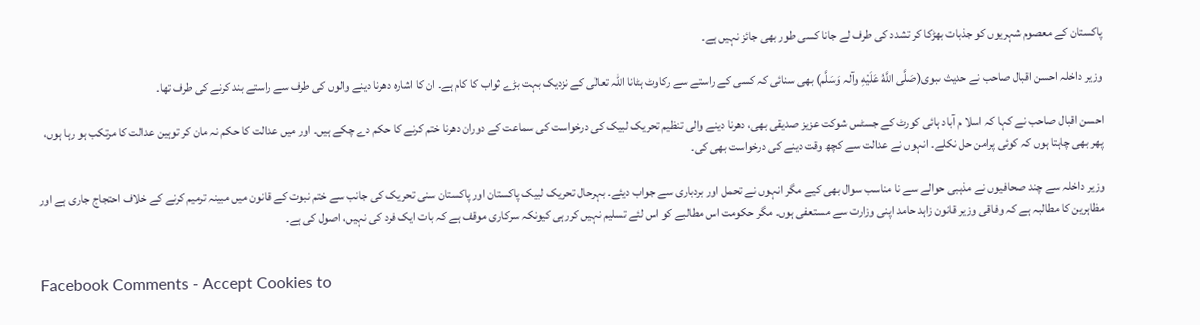پاکستان کے معصوم شہریوں کو جذبات بھڑکا کر تشدد کی طرف لے جانا کسی طور بھی جائز نہیں ہے۔

وزیر داخلہ احسن اقبال صاحب نے حدیث ںبوی(صَلَّى اللَّهُ عَلَيْهِ وآلہ وَسَلَّم) بھی سنائی کہ کسی کے راستے سے رکاوٹ ہٹانا اللہ تعالٰی کے نزدیک بہت بڑے ثواب کا کام ہے۔ ان کا اشارہ دھرنا دینے والوں کی طرف سے راستے بند کرنے کی طرف تھا۔

احسن اقبال صاحب نے کہا کہ اسلا م آباد ہائی کورٹ کے جسٹس شوکت عزیز صدیقی بھی، دھرنا دینے والی تنظیم تحریک لبیک کی درخواست کی سماعت کے دوران دھرنا ختم کرنے کا حکم دے چکے ہیں۔ اور میں عدالت کا حکم نہ مان کر توہین عدالت کا مرتکب ہو رہا ہوں، پھر بھی چاہتا ہوں کہ کوئی پرامن حل نکلے۔ انہوں نے عدالت سے کچھ وقت دینے کی درخواست بھی کی۔

وزیر داخلہ سے چند صحافیوں نے مذہبی حوالے سے نا مناسب سوال بھی کیے مگر انہوں نے تحمل اور بردباری سے جواب دیئے۔ بہرحال تحریک لبیک پاکستان اور پاکستان سنی تحریک کی جانب سے ختم نبوت کے قانون میں مبینہ ترمیم کرنے کے خلاف احتجاج جاری ہے اور مظاہرین کا مطالبہ ہے کہ وفاقی وزیر قانون زاہد حامد اپنی وزارت سے مستعفی ہوں۔ مگر حکومت اس مطالبے کو اس لئے تسلیم نہیں کررہی کیونکہ سرکاری موقف ہے کہ بات ایک فرد کی نہیں، اصول کی ہے۔


Facebook Comments - Accept Cookies to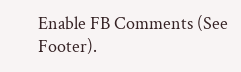Enable FB Comments (See Footer).